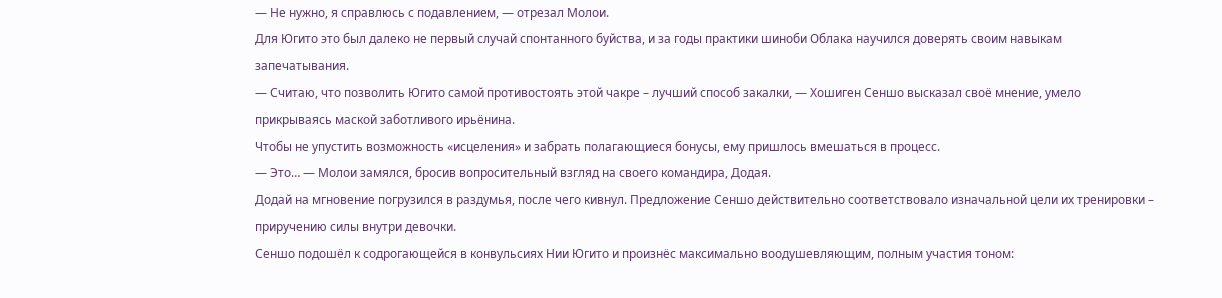— Не нужно, я справлюсь с подавлением, — отрезал Молои.
Для Югито это был далеко не первый случай спонтанного буйства, и за годы практики шиноби Облака научился доверять своим навыкам запечатывания.
— Считаю, что позволить Югито самой противостоять этой чакре – лучший способ закалки, — Хошиген Сеншо высказал своё мнение, умело прикрываясь маской заботливого ирьёнина.
Чтобы не упустить возможность «исцеления» и забрать полагающиеся бонусы, ему пришлось вмешаться в процесс.
— Это… — Молои замялся, бросив вопросительный взгляд на своего командира, Додая.
Додай на мгновение погрузился в раздумья, после чего кивнул. Предложение Сеншо действительно соответствовало изначальной цели их тренировки – приручению силы внутри девочки.
Сеншо подошёл к содрогающейся в конвульсиях Нии Югито и произнёс максимально воодушевляющим, полным участия тоном: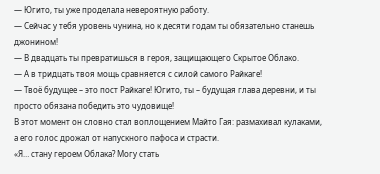— Югито, ты уже проделала невероятную работу.
— Сейчас у тебя уровень чунина, но к десяти годам ты обязательно станешь джонином!
— В двадцать ты превратишься в героя, защищающего Скрытое Облако.
— А в тридцать твоя мощь сравняется с силой самого Райкаге!
— Твоё будущее – это пост Райкаге! Югито, ты – будущая глава деревни, и ты просто обязана победить это чудовище!
В этот момент он словно стал воплощением Майто Гая: размахивал кулаками, а его голос дрожал от напускного пафоса и страсти.
«Я… стану героем Облака? Могу стать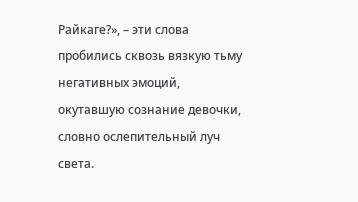Райкаге?», – эти слова пробились сквозь вязкую тьму негативных эмоций, окутавшую сознание девочки, словно ослепительный луч света.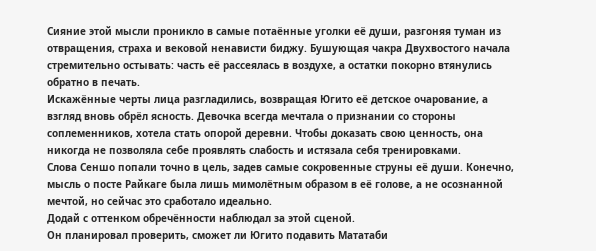Сияние этой мысли проникло в самые потаённые уголки её души, разгоняя туман из отвращения, страха и вековой ненависти биджу. Бушующая чакра Двухвостого начала стремительно остывать: часть её рассеялась в воздухе, а остатки покорно втянулись обратно в печать.
Искажённые черты лица разгладились, возвращая Югито её детское очарование, а взгляд вновь обрёл ясность. Девочка всегда мечтала о признании со стороны соплеменников, хотела стать опорой деревни. Чтобы доказать свою ценность, она никогда не позволяла себе проявлять слабость и истязала себя тренировками.
Слова Сеншо попали точно в цель, задев самые сокровенные струны её души. Конечно, мысль о посте Райкаге была лишь мимолётным образом в её голове, а не осознанной мечтой, но сейчас это сработало идеально.
Додай с оттенком обречённости наблюдал за этой сценой.
Он планировал проверить, сможет ли Югито подавить Мататаби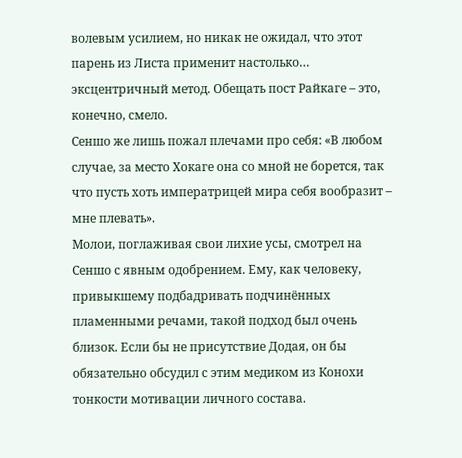волевым усилием, но никак не ожидал, что этот парень из Листа применит настолько… эксцентричный метод. Обещать пост Райкаге – это, конечно, смело.
Сеншо же лишь пожал плечами про себя: «В любом случае, за место Хокаге она со мной не борется, так что пусть хоть императрицей мира себя вообразит – мне плевать».
Молои, поглаживая свои лихие усы, смотрел на Сеншо с явным одобрением. Ему, как человеку, привыкшему подбадривать подчинённых пламенными речами, такой подход был очень близок. Если бы не присутствие Додая, он бы обязательно обсудил с этим медиком из Конохи тонкости мотивации личного состава.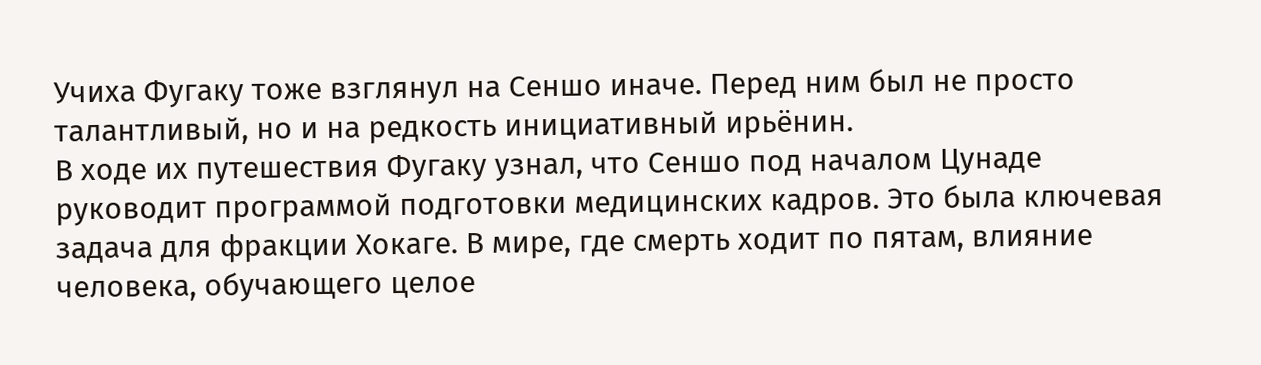Учиха Фугаку тоже взглянул на Сеншо иначе. Перед ним был не просто талантливый, но и на редкость инициативный ирьёнин.
В ходе их путешествия Фугаку узнал, что Сеншо под началом Цунаде руководит программой подготовки медицинских кадров. Это была ключевая задача для фракции Хокаге. В мире, где смерть ходит по пятам, влияние человека, обучающего целое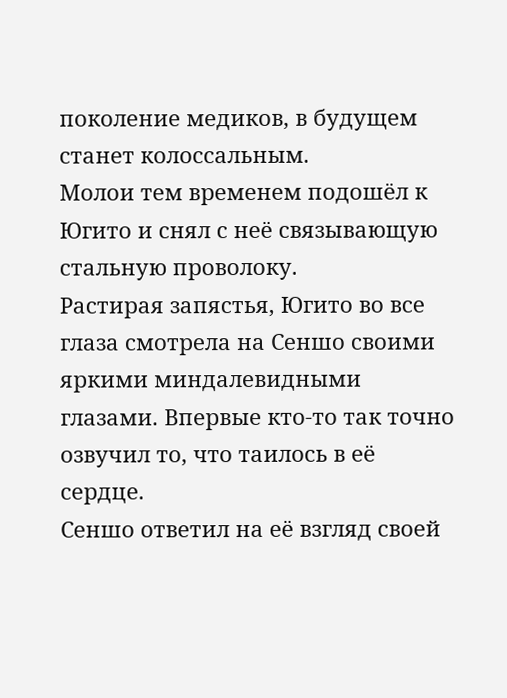поколение медиков, в будущем станет колоссальным.
Молои тем временем подошёл к Югито и снял с неё связывающую стальную проволоку.
Растирая запястья, Югито во все глаза смотрела на Сеншо своими яркими миндалевидными глазами. Впервые кто-то так точно озвучил то, что таилось в её сердце.
Сеншо ответил на её взгляд своей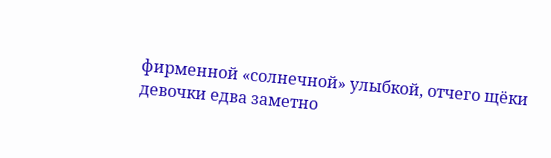фирменной «солнечной» улыбкой, отчего щёки девочки едва заметно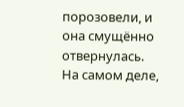порозовели, и она смущённо отвернулась.
На самом деле,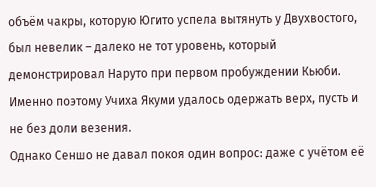объём чакры, которую Югито успела вытянуть у Двухвостого, был невелик – далеко не тот уровень, который демонстрировал Наруто при первом пробуждении Кьюби. Именно поэтому Учиха Якуми удалось одержать верх, пусть и не без доли везения.
Однако Сеншо не давал покоя один вопрос: даже с учётом её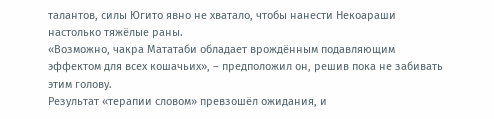талантов, силы Югито явно не хватало, чтобы нанести Некоараши настолько тяжёлые раны.
«Возможно, чакра Мататаби обладает врождённым подавляющим эффектом для всех кошачьих», – предположил он, решив пока не забивать этим голову.
Результат «терапии словом» превзошёл ожидания, и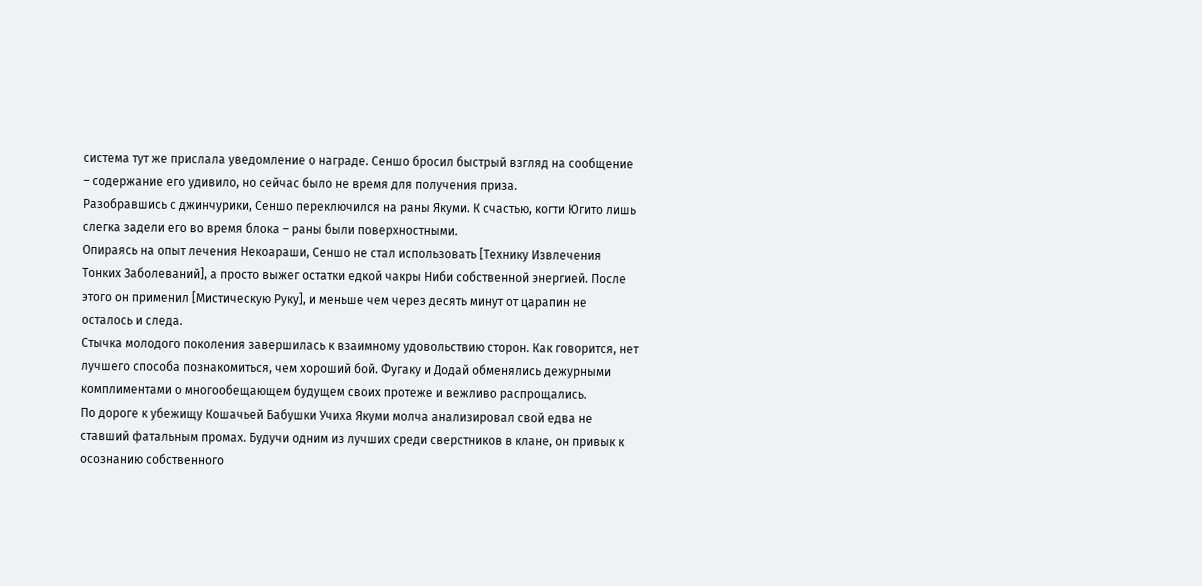система тут же прислала уведомление о награде. Сеншо бросил быстрый взгляд на сообщение – содержание его удивило, но сейчас было не время для получения приза.
Разобравшись с джинчурики, Сеншо переключился на раны Якуми. К счастью, когти Югито лишь слегка задели его во время блока – раны были поверхностными.
Опираясь на опыт лечения Некоараши, Сеншо не стал использовать [Технику Извлечения Тонких Заболеваний], а просто выжег остатки едкой чакры Ниби собственной энергией. После этого он применил [Мистическую Руку], и меньше чем через десять минут от царапин не осталось и следа.
Стычка молодого поколения завершилась к взаимному удовольствию сторон. Как говорится, нет лучшего способа познакомиться, чем хороший бой. Фугаку и Додай обменялись дежурными комплиментами о многообещающем будущем своих протеже и вежливо распрощались.
По дороге к убежищу Кошачьей Бабушки Учиха Якуми молча анализировал свой едва не ставший фатальным промах. Будучи одним из лучших среди сверстников в клане, он привык к осознанию собственного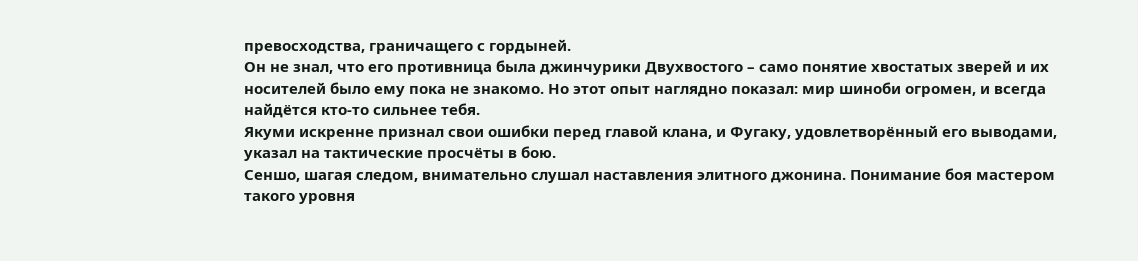превосходства, граничащего с гордыней.
Он не знал, что его противница была джинчурики Двухвостого – само понятие хвостатых зверей и их носителей было ему пока не знакомо. Но этот опыт наглядно показал: мир шиноби огромен, и всегда найдётся кто-то сильнее тебя.
Якуми искренне признал свои ошибки перед главой клана, и Фугаку, удовлетворённый его выводами, указал на тактические просчёты в бою.
Сеншо, шагая следом, внимательно слушал наставления элитного джонина. Понимание боя мастером такого уровня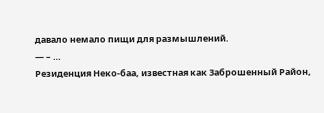давало немало пищи для размышлений.
— – …
Резиденция Неко-баа, известная как Заброшенный Район,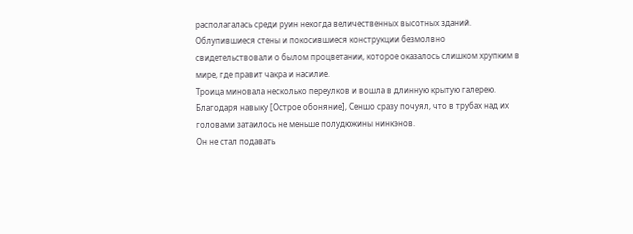располагалась среди руин некогда величественных высотных зданий. Облупившиеся стены и покосившиеся конструкции безмолвно свидетельствовали о былом процветании, которое оказалось слишком хрупким в мире, где правит чакра и насилие.
Троица миновала несколько переулков и вошла в длинную крытую галерею. Благодаря навыку [Острое обоняние], Сеншо сразу почуял, что в трубах над их головами затаилось не меньше полудюжины нинкэнов.
Он не стал подавать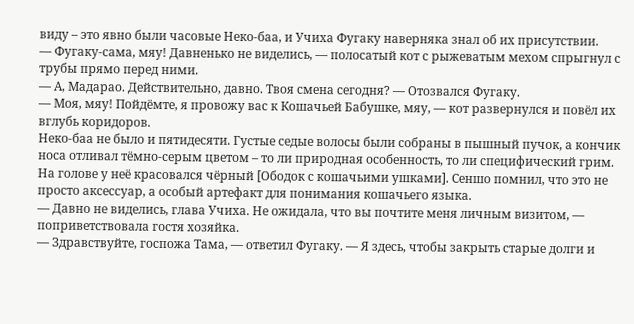виду – это явно были часовые Неко-баа, и Учиха Фугаку наверняка знал об их присутствии.
— Фугаку-сама, мяу! Давненько не виделись, — полосатый кот с рыжеватым мехом спрыгнул с трубы прямо перед ними.
— А, Мадарао. Действительно, давно. Твоя смена сегодня? — Отозвался Фугаку.
— Моя, мяу! Пойдёмте, я провожу вас к Кошачьей Бабушке, мяу, — кот развернулся и повёл их вглубь коридоров.
Неко-баа не было и пятидесяти. Густые седые волосы были собраны в пышный пучок, а кончик носа отливал тёмно-серым цветом – то ли природная особенность, то ли специфический грим. На голове у неё красовался чёрный [Ободок с кошачьими ушками]. Сеншо помнил, что это не просто аксессуар, а особый артефакт для понимания кошачьего языка.
— Давно не виделись, глава Учиха. Не ожидала, что вы почтите меня личным визитом, — поприветствовала гостя хозяйка.
— Здравствуйте, госпожа Тама, — ответил Фугаку. — Я здесь, чтобы закрыть старые долги и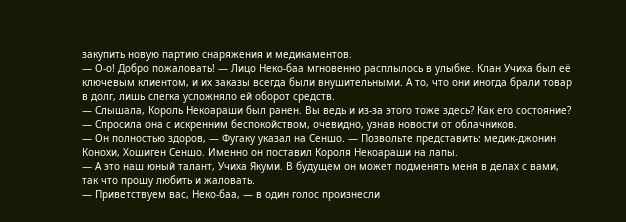закупить новую партию снаряжения и медикаментов.
— О-о! Добро пожаловать! — Лицо Неко-баа мгновенно расплылось в улыбке. Клан Учиха был её ключевым клиентом, и их заказы всегда были внушительными. А то, что они иногда брали товар в долг, лишь слегка усложняло ей оборот средств.
— Слышала, Король Некоараши был ранен. Вы ведь и из-за этого тоже здесь? Как его состояние? — Спросила она с искренним беспокойством, очевидно, узнав новости от облачников.
— Он полностью здоров, — Фугаку указал на Сеншо. — Позвольте представить: медик-джонин Конохи, Хошиген Сеншо. Именно он поставил Короля Некоараши на лапы.
— А это наш юный талант, Учиха Якуми. В будущем он может подменять меня в делах с вами, так что прошу любить и жаловать.
— Приветствуем вас, Неко-баа, — в один голос произнесли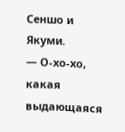Сеншо и Якуми.
— О-хо-хо, какая выдающаяся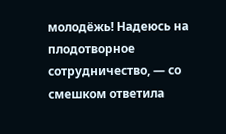молодёжь! Надеюсь на плодотворное сотрудничество, — со смешком ответила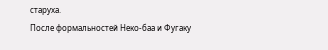старуха.
После формальностей Неко-баа и Фугаку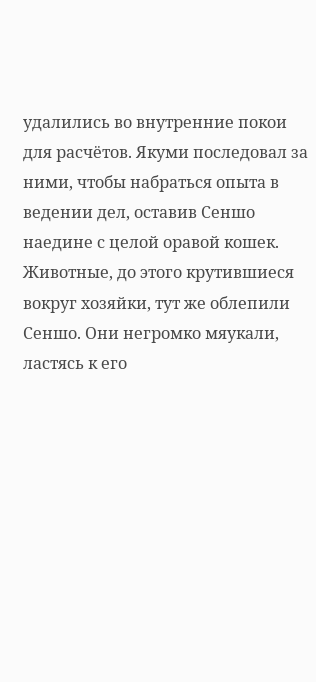удалились во внутренние покои для расчётов. Якуми последовал за ними, чтобы набраться опыта в ведении дел, оставив Сеншо наедине с целой оравой кошек.
Животные, до этого крутившиеся вокруг хозяйки, тут же облепили Сеншо. Они негромко мяукали, ластясь к его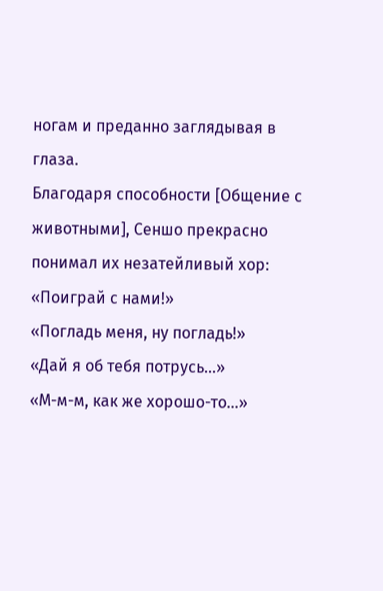ногам и преданно заглядывая в глаза.
Благодаря способности [Общение с животными], Сеншо прекрасно понимал их незатейливый хор:
«Поиграй с нами!»
«Погладь меня, ну погладь!»
«Дай я об тебя потрусь…»
«М-м-м, как же хорошо-то…»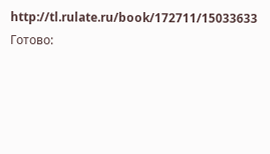http://tl.rulate.ru/book/172711/15033633
Готово: